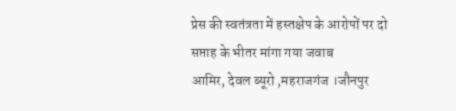प्रेस की स्वतंत्रता में हस्तक्षेप के आरोपों पर दो सप्ताह के भीतर मांगा गया जवाब
आमिर, देवल ब्यूरो ,महराजगंज ।जौनपुर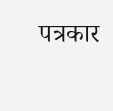पत्रकार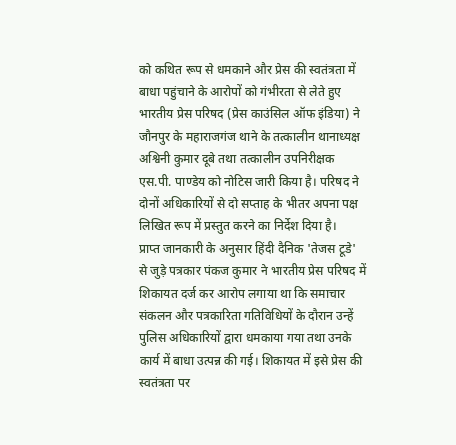को कथित रूप से धमकाने और प्रेस की स्वतंत्रता में बाधा पहुंचाने के आरोपों को गंभीरता से लेते हुए भारतीय प्रेस परिषद (प्रेस काउंसिल ऑफ इंडिया) ने जौनपुर के महाराजगंज थाने के तत्कालीन थानाध्यक्ष अश्विनी कुमार दूबे तथा तत्कालीन उपनिरीक्षक एस.पी. पाण्डेय को नोटिस जारी किया है। परिषद ने दोनों अधिकारियों से दो सप्ताह के भीतर अपना पक्ष लिखित रूप में प्रस्तुत करने का निर्देश दिया है।
प्राप्त जानकारी के अनुसार हिंदी दैनिक 'तेजस टूडे' से जुड़े पत्रकार पंकज कुमार ने भारतीय प्रेस परिषद में शिकायत दर्ज कर आरोप लगाया था कि समाचार संकलन और पत्रकारिता गतिविधियों के दौरान उन्हें पुलिस अधिकारियों द्वारा धमकाया गया तथा उनके कार्य में बाधा उत्पन्न की गई। शिकायत में इसे प्रेस की स्वतंत्रता पर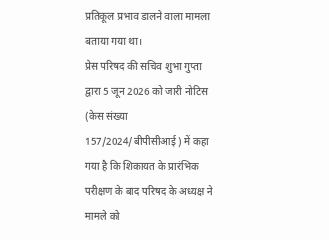प्रतिकूल प्रभाव डालने वाला मामला बताया गया था।
प्रेस परिषद की सचिव शुभा गुप्ता द्वारा 5 जून 2026 को जारी नोटिस (केस संख्या 157/2024/बीपीसीआई) में कहा गया है कि शिकायत के प्रारंभिक परीक्षण के बाद परिषद के अध्यक्ष ने मामले को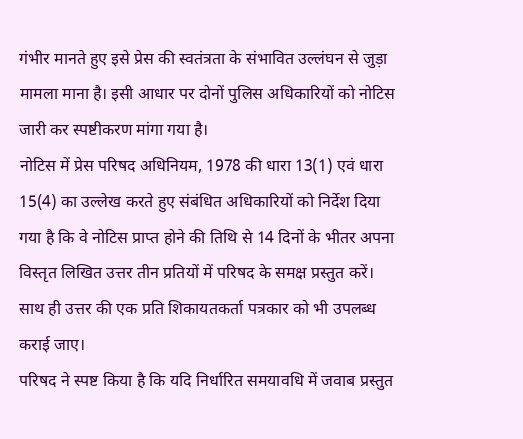गंभीर मानते हुए इसे प्रेस की स्वतंत्रता के संभावित उल्लंघन से जुड़ा मामला माना है। इसी आधार पर दोनों पुलिस अधिकारियों को नोटिस जारी कर स्पष्टीकरण मांगा गया है।
नोटिस में प्रेस परिषद अधिनियम, 1978 की धारा 13(1) एवं धारा 15(4) का उल्लेख करते हुए संबंधित अधिकारियों को निर्देश दिया गया है कि वे नोटिस प्राप्त होने की तिथि से 14 दिनों के भीतर अपना विस्तृत लिखित उत्तर तीन प्रतियों में परिषद के समक्ष प्रस्तुत करें। साथ ही उत्तर की एक प्रति शिकायतकर्ता पत्रकार को भी उपलब्ध कराई जाए।
परिषद ने स्पष्ट किया है कि यदि निर्धारित समयावधि में जवाब प्रस्तुत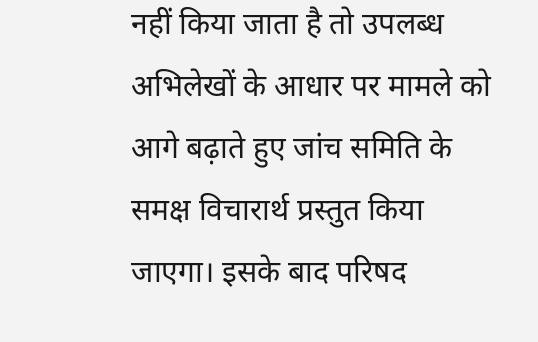नहीं किया जाता है तो उपलब्ध अभिलेखों के आधार पर मामले को आगे बढ़ाते हुए जांच समिति के समक्ष विचारार्थ प्रस्तुत किया जाएगा। इसके बाद परिषद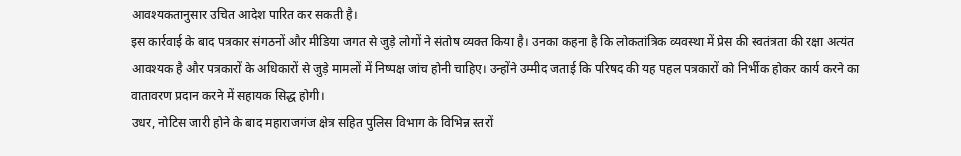आवश्यकतानुसार उचित आदेश पारित कर सकती है।
इस कार्रवाई के बाद पत्रकार संगठनों और मीडिया जगत से जुड़े लोगों ने संतोष व्यक्त किया है। उनका कहना है कि लोकतांत्रिक व्यवस्था में प्रेस की स्वतंत्रता की रक्षा अत्यंत आवश्यक है और पत्रकारों के अधिकारों से जुड़े मामलों में निष्पक्ष जांच होनी चाहिए। उन्होंने उम्मीद जताई कि परिषद की यह पहल पत्रकारों को निर्भीक होकर कार्य करने का वातावरण प्रदान करने में सहायक सिद्ध होगी।
उधर, नोटिस जारी होने के बाद महाराजगंज क्षेत्र सहित पुलिस विभाग के विभिन्न स्तरों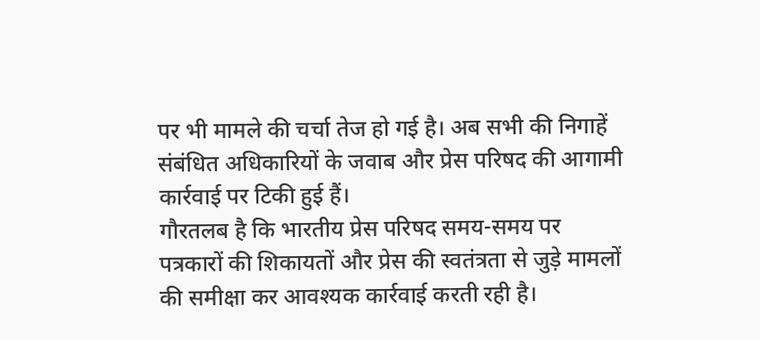पर भी मामले की चर्चा तेज हो गई है। अब सभी की निगाहें संबंधित अधिकारियों के जवाब और प्रेस परिषद की आगामी कार्रवाई पर टिकी हुई हैं।
गौरतलब है कि भारतीय प्रेस परिषद समय-समय पर पत्रकारों की शिकायतों और प्रेस की स्वतंत्रता से जुड़े मामलों की समीक्षा कर आवश्यक कार्रवाई करती रही है।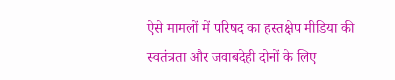ऐसे मामलों में परिषद का हस्तक्षेप मीडिया की स्वतंत्रता और जवाबदेही दोनों के लिए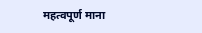महत्वपूर्ण माना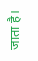जाता है।